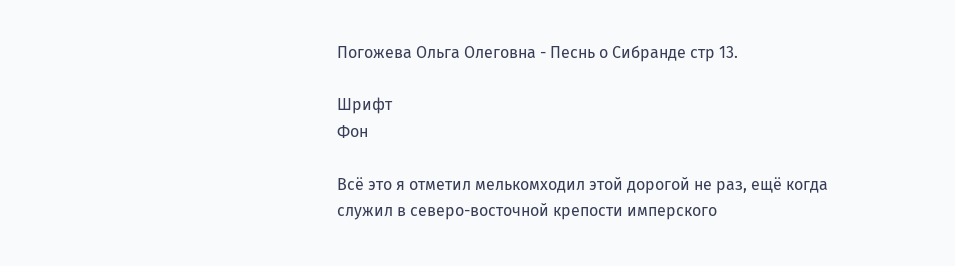Погожева Ольга Олеговна - Песнь о Сибранде стр 13.

Шрифт
Фон

Всё это я отметил мелькомходил этой дорогой не раз, ещё когда служил в северо-восточной крепости имперского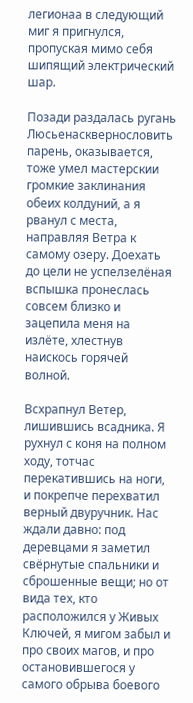легионаа в следующий миг я пригнулся, пропуская мимо себя шипящий электрический шар.

Позади раздалась ругань Люсьенасквернословить парень, оказывается, тоже умел мастерскии громкие заклинания обеих колдуний, а я рванул с места, направляя Ветра к самому озеру. Доехать до цели не успелзелёная вспышка пронеслась совсем близко и зацепила меня на излёте, хлестнув наискось горячей волной.

Всхрапнул Ветер, лишившись всадника. Я рухнул с коня на полном ходу, тотчас перекатившись на ноги, и покрепче перехватил верный двуручник. Нас ждали давно: под деревцами я заметил свёрнутые спальники и сброшенные вещи; но от вида тех, кто расположился у Живых Ключей, я мигом забыл и про своих магов, и про остановившегося у самого обрыва боевого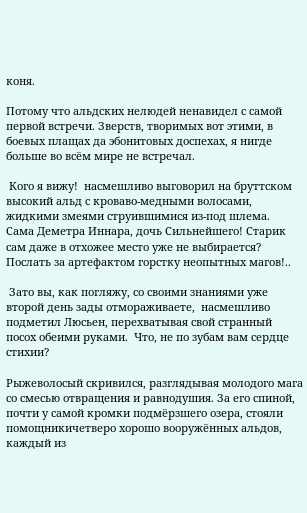коня.

Потому что альдских нелюдей ненавидел с самой первой встречи. Зверств, творимых вот этими, в боевых плащах да эбонитовых доспехах, я нигде больше во всём мире не встречал.

 Кого я вижу!  насмешливо выговорил на бруттском высокий альд с кроваво-медными волосами, жидкими змеями струившимися из-под шлема.  Сама Деметра Иннара, дочь Сильнейшего! Старик сам даже в отхожее место уже не выбирается? Послать за артефактом горстку неопытных магов!..

 Зато вы, как погляжу, со своими знаниями уже второй день зады отмораживаете,  насмешливо подметил Люсьен, перехватывая свой странный посох обеими руками.  Что, не по зубам вам сердце стихии?

Рыжеволосый скривился, разглядывая молодого мага со смесью отвращения и равнодушия. За его спиной, почти у самой кромки подмёрзшего озера, стояли помощникичетверо хорошо вооружённых альдов, каждый из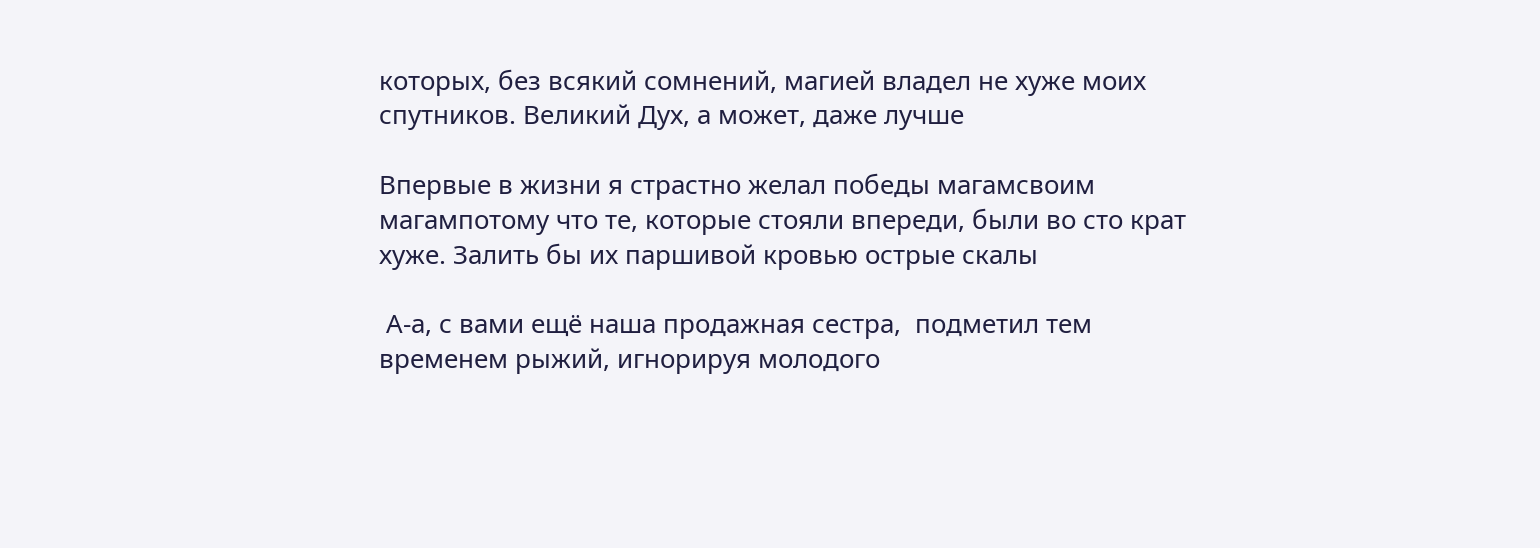которых, без всякий сомнений, магией владел не хуже моих спутников. Великий Дух, а может, даже лучше

Впервые в жизни я страстно желал победы магамсвоим магампотому что те, которые стояли впереди, были во сто крат хуже. Залить бы их паршивой кровью острые скалы

 А-а, с вами ещё наша продажная сестра,  подметил тем временем рыжий, игнорируя молодого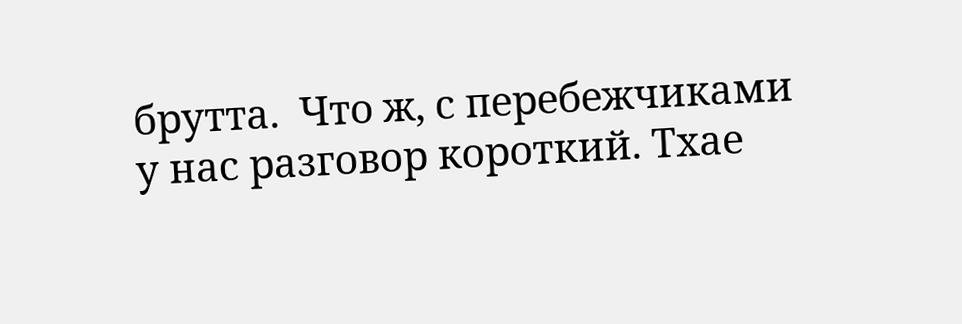брутта.  Что ж, с перебежчиками у нас разговор короткий. Тхае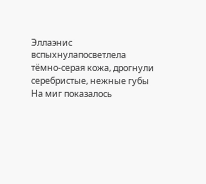Эллаэнис вспыхнулапосветлела тёмно-серая кожа, дрогнули серебристые, нежные губы На миг показалось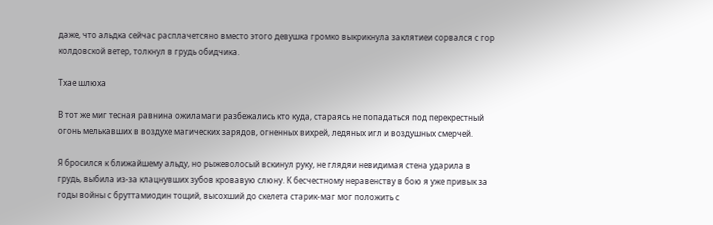даже, что альдка сейчас расплачетсяно вместо этого девушка громко выкрикнула заклятиеи сорвался с гор колдовской ветер, толкнул в грудь обидчика.

Тхае шлюха

В тот же миг тесная равнина ожиламаги разбежались кто куда, стараясь не попадаться под перекрестный огонь мелькавших в воздухе магических зарядов, огненных вихрей, ледяных игл и воздушных смерчей.

Я бросился к ближайшему альду, но рыжеволосый вскинул руку, не глядяи невидимая стена ударила в грудь, выбила из-за клацнувших зубов кровавую слюну. К бесчестному неравенству в бою я уже привык за годы войны с бруттамиодин тощий, высохший до скелета старик-маг мог положить с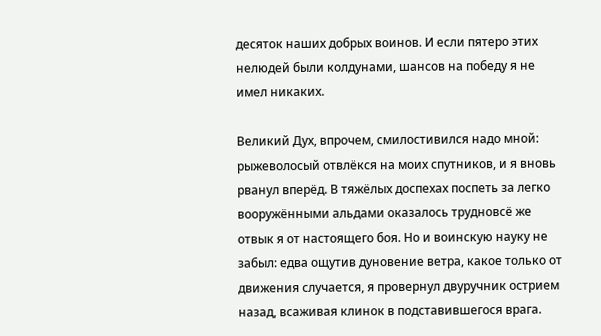десяток наших добрых воинов. И если пятеро этих нелюдей были колдунами, шансов на победу я не имел никаких.

Великий Дух, впрочем, смилостивился надо мной: рыжеволосый отвлёкся на моих спутников, и я вновь рванул вперёд. В тяжёлых доспехах поспеть за легко вооружёнными альдами оказалось трудновсё же отвык я от настоящего боя. Но и воинскую науку не забыл: едва ощутив дуновение ветра, какое только от движения случается, я провернул двуручник острием назад, всаживая клинок в подставившегося врага.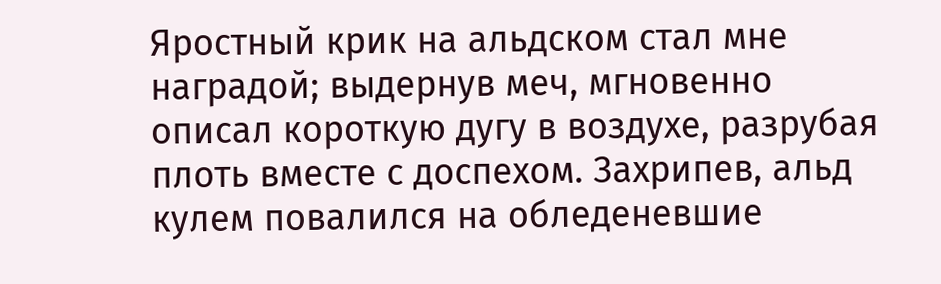Яростный крик на альдском стал мне наградой; выдернув меч, мгновенно описал короткую дугу в воздухе, разрубая плоть вместе с доспехом. Захрипев, альд кулем повалился на обледеневшие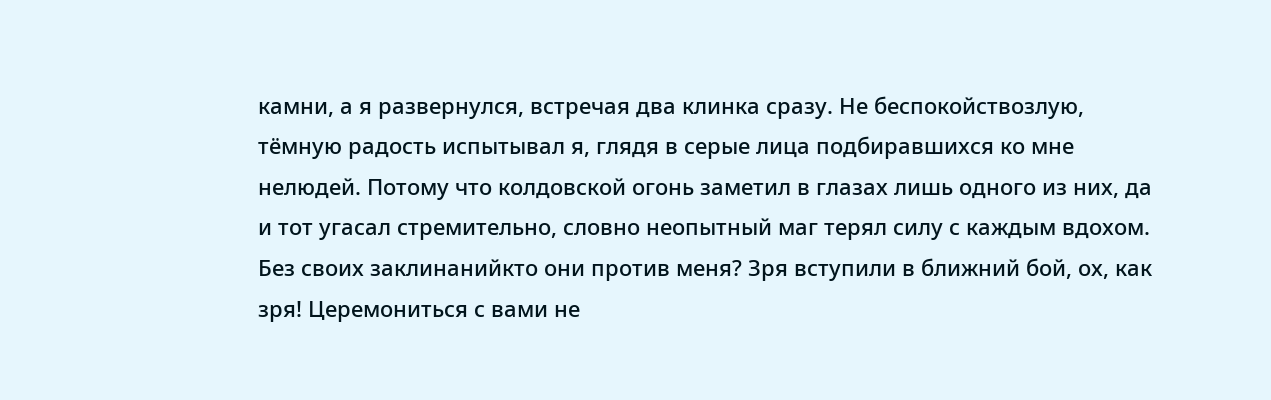камни, а я развернулся, встречая два клинка сразу. Не беспокойствозлую, тёмную радость испытывал я, глядя в серые лица подбиравшихся ко мне нелюдей. Потому что колдовской огонь заметил в глазах лишь одного из них, да и тот угасал стремительно, словно неопытный маг терял силу с каждым вдохом. Без своих заклинанийкто они против меня? Зря вступили в ближний бой, ох, как зря! Церемониться с вами не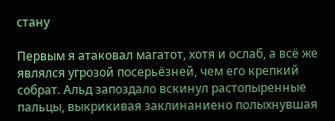стану

Первым я атаковал магатот, хотя и ослаб, а всё же являлся угрозой посерьёзней, чем его крепкий собрат. Альд запоздало вскинул растопыренные пальцы, выкрикивая заклинаниено полыхнувшая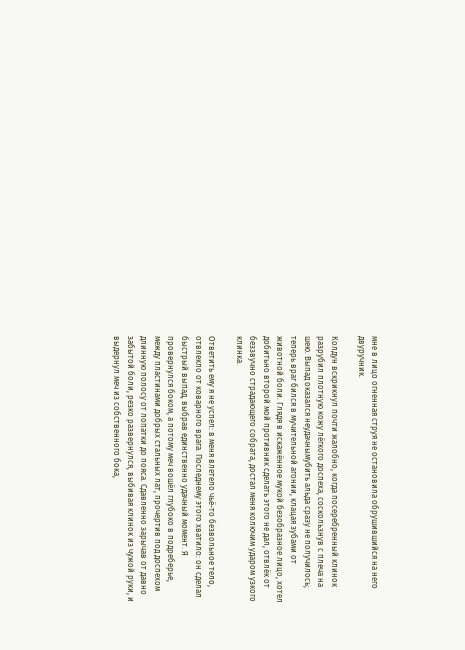мне в лицо огненная струя не остановила обрушившийся на него двуручник.

Колдун вскрикнул почти жалобно, когда посеребренный клинок разрубил плотную кожу лёгкого доспеха, соскользнув с плеча на шею. Выпад оказался неудачнымубить альда сразу не получилось; теперь враг бился в мучительной агонии, клацая зубами от животной боли. Глядя в искажённое мукой безобразное лицо, хотел добитьно второй мой противник сделать этого не дал, отвлёк от беззвучно страдающего собрата, достал меня колючим ударом узкого клинка.

Ответить ему я не успел: в меня влетело чьё-то безвольное тело, отвлекло от коварного врага. Последнему этого хватило: он сделал быстрый выпад, выбрав единственно удачный момент. Я провернулся боком, а потому меч вошёл глубоко в подреберье, между пластинами добрых стальных лат, прочертив под доспехом длинную полосу от лопатки до пояса. Сдавленно зарычав от давно забытой боли, резко развернулся, выбивая клинок из чужой руки, и выдернул меч из собственного бока,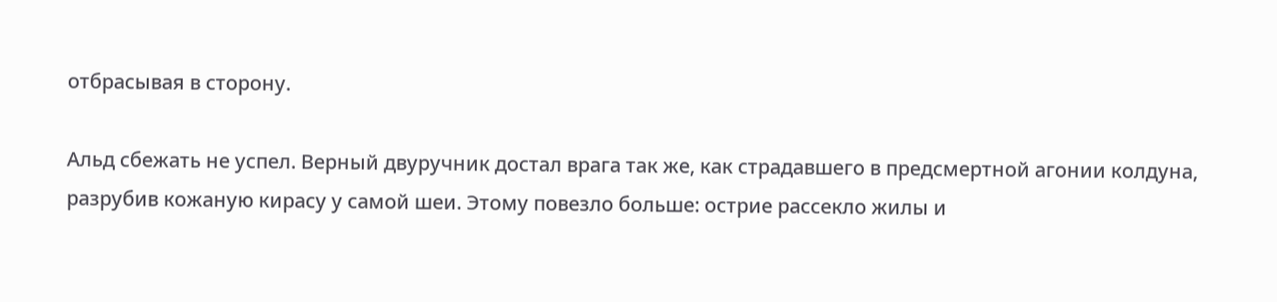отбрасывая в сторону.

Альд сбежать не успел. Верный двуручник достал врага так же, как страдавшего в предсмертной агонии колдуна, разрубив кожаную кирасу у самой шеи. Этому повезло больше: острие рассекло жилы и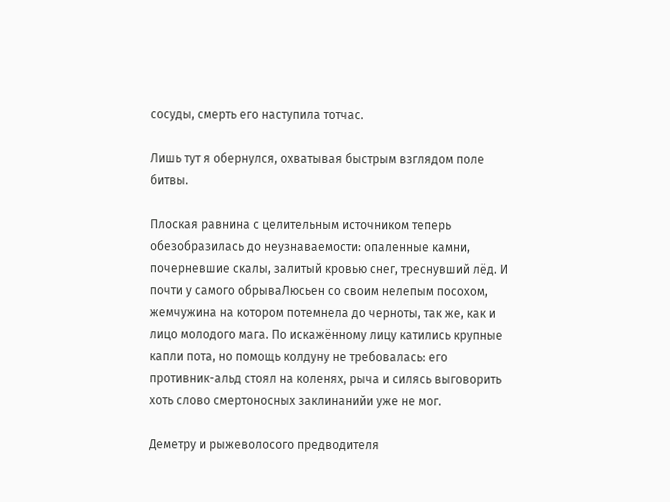сосуды, смерть его наступила тотчас.

Лишь тут я обернулся, охватывая быстрым взглядом поле битвы.

Плоская равнина с целительным источником теперь обезобразилась до неузнаваемости: опаленные камни, почерневшие скалы, залитый кровью снег, треснувший лёд. И почти у самого обрываЛюсьен со своим нелепым посохом, жемчужина на котором потемнела до черноты, так же, как и лицо молодого мага. По искажённому лицу катились крупные капли пота, но помощь колдуну не требовалась: его противник-альд стоял на коленях, рыча и силясь выговорить хоть слово смертоносных заклинанийи уже не мог.

Деметру и рыжеволосого предводителя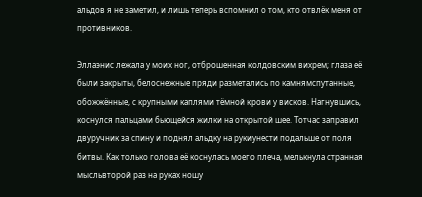альдов я не заметил, и лишь теперь вспомнил о том, кто отвлёк меня от противников.

Эллаэнис лежала у моих ног, отброшенная колдовским вихрем; глаза её были закрыты, белоснежные пряди разметались по камнямспутанные, обожжённые, с крупными каплями тёмной крови у висков. Нагнувшись, коснулся пальцами бьющейся жилки на открытой шее. Тотчас заправил двуручник за спину и поднял альдку на рукиунести подальше от поля битвы. Как только голова её коснулась моего плеча, мелькнула странная мысльвторой раз на руках ношу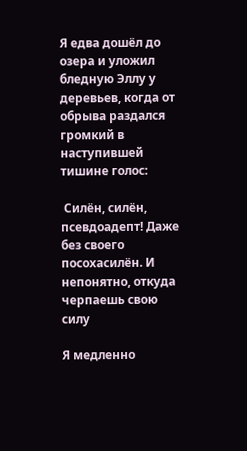Я едва дошёл до озера и уложил бледную Эллу у деревьев, когда от обрыва раздался громкий в наступившей тишине голос:

 Силён, силён, псевдоадепт! Даже без своего посохасилён. И непонятно, откуда черпаешь свою силу

Я медленно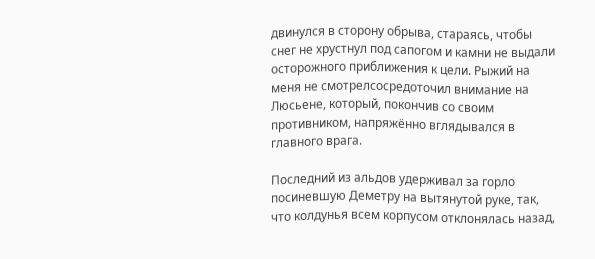двинулся в сторону обрыва, стараясь, чтобы снег не хрустнул под сапогом и камни не выдали осторожного приближения к цели. Рыжий на меня не смотрелсосредоточил внимание на Люсьене, который, покончив со своим противником, напряжённо вглядывался в главного врага.

Последний из альдов удерживал за горло посиневшую Деметру на вытянутой руке, так, что колдунья всем корпусом отклонялась назад,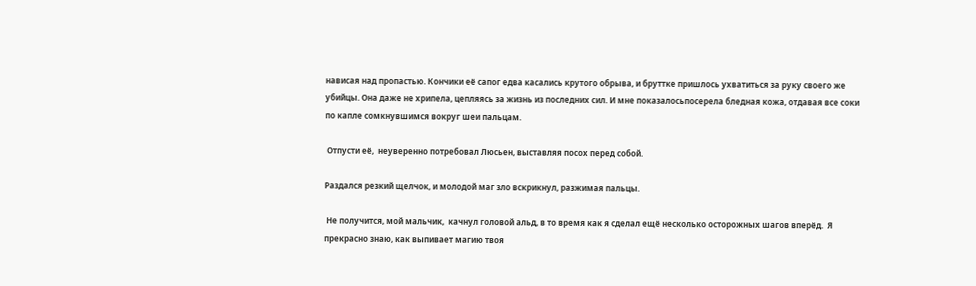нависая над пропастью. Кончики её сапог едва касались крутого обрыва, и бруттке пришлось ухватиться за руку своего же убийцы. Она даже не хрипела, цепляясь за жизнь из последних сил. И мне показалосьпосерела бледная кожа, отдавая все соки по капле сомкнувшимся вокруг шеи пальцам.

 Отпусти её,  неуверенно потребовал Люсьен, выставляя посох перед собой.

Раздался резкий щелчок, и молодой маг зло вскрикнул, разжимая пальцы.

 Не получится, мой мальчик,  качнул головой альд, в то время как я сделал ещё несколько осторожных шагов вперёд.  Я прекрасно знаю, как выпивает магию твоя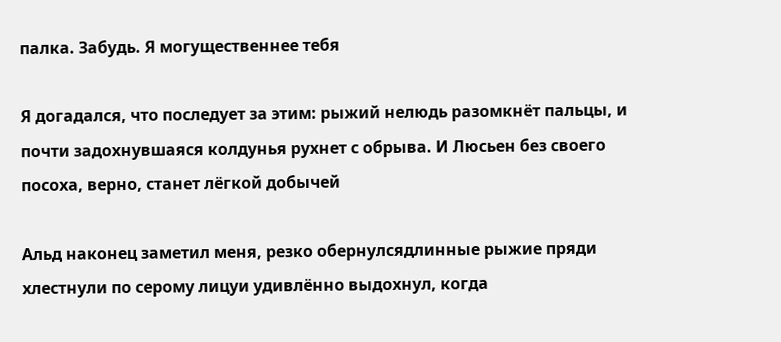палка. Забудь. Я могущественнее тебя

Я догадался, что последует за этим: рыжий нелюдь разомкнёт пальцы, и почти задохнувшаяся колдунья рухнет с обрыва. И Люсьен без своего посоха, верно, станет лёгкой добычей

Альд наконец заметил меня, резко обернулсядлинные рыжие пряди хлестнули по серому лицуи удивлённо выдохнул, когда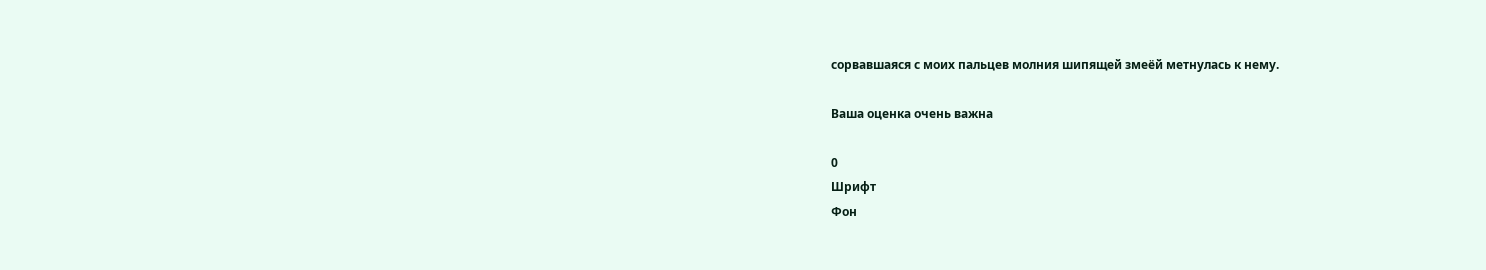сорвавшаяся с моих пальцев молния шипящей змеёй метнулась к нему.

Ваша оценка очень важна

0
Шрифт
Фон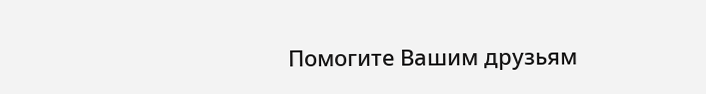Помогите Вашим друзьям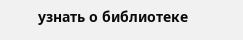узнать о библиотеке